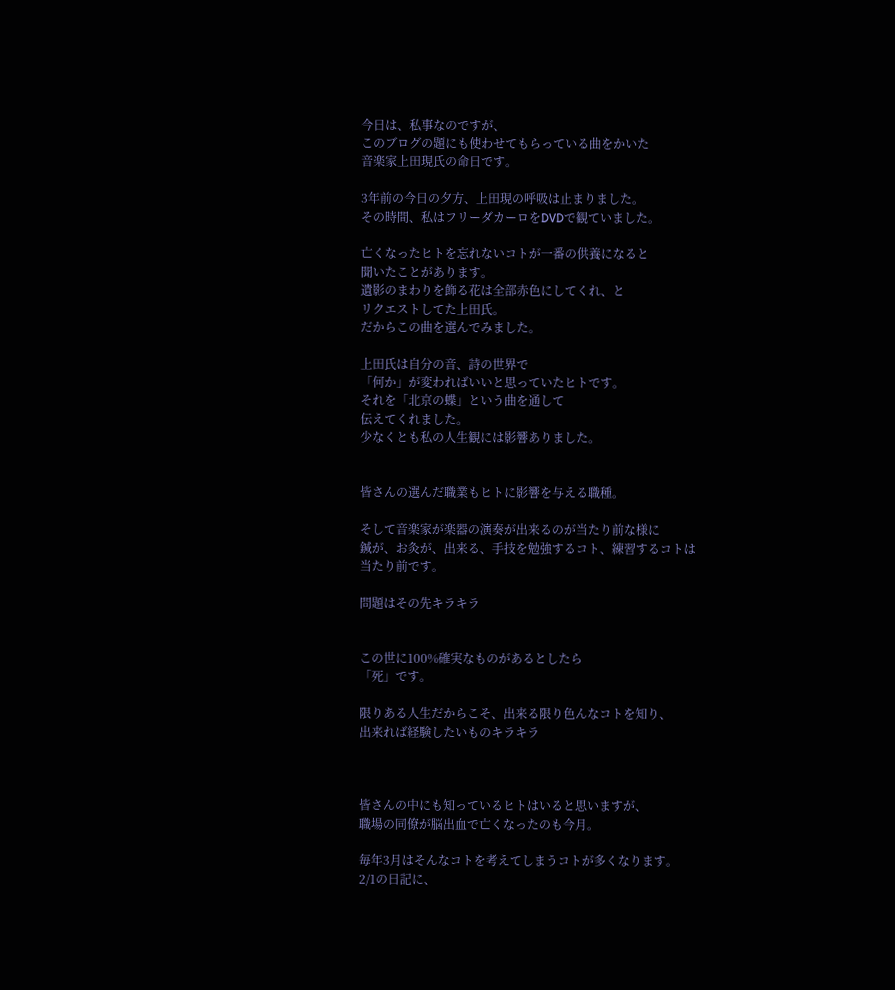今日は、私事なのですが、
このブログの題にも使わせてもらっている曲をかいた
音楽家上田現氏の命日です。

3年前の今日の夕方、上田現の呼吸は止まりました。
その時間、私はフリーダカーロをDVDで観ていました。

亡くなったヒトを忘れないコトが一番の供養になると
聞いたことがあります。
遺影のまわりを飾る花は全部赤色にしてくれ、と
リクエストしてた上田氏。
だからこの曲を選んでみました。

上田氏は自分の音、詩の世界で
「何か」が変わればいいと思っていたヒトです。
それを「北京の蝶」という曲を通して
伝えてくれました。
少なくとも私の人生観には影響ありました。


皆さんの選んだ職業もヒトに影響を与える職種。

そして音楽家が楽器の演奏が出来るのが当たり前な様に
鍼が、お灸が、出来る、手技を勉強するコト、練習するコトは
当たり前です。

問題はその先キラキラ


この世に100%確実なものがあるとしたら
「死」です。

限りある人生だからこそ、出来る限り色んなコトを知り、
出来れば経験したいものキラキラ



皆さんの中にも知っているヒトはいると思いますが、
職場の同僚が脳出血で亡くなったのも今月。

毎年3月はそんなコトを考えてしまうコトが多くなります。
2/1の日記に、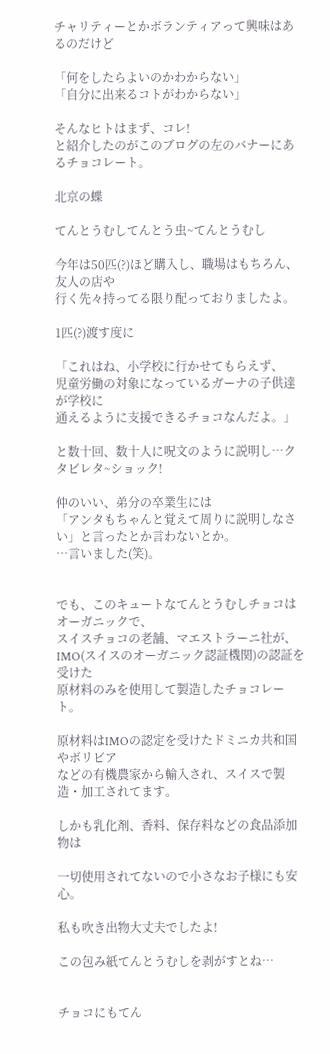チャリティーとかボランティアって興味はあるのだけど

「何をしたらよいのかわからない」
「自分に出来るコトがわからない」

そんなヒトはまず、コレ!
と紹介したのがこのブログの左のバナーにあるチョコレート。

北京の蝶

てんとうむしてんとう虫~てんとうむし

今年は50匹(?)ほど購入し、職場はもちろん、友人の店や
行く先々持ってる限り配っておりましたよ。

1匹(?)渡す度に

「これはね、小学校に行かせてもらえず、
児童労働の対象になっているガーナの子供達が学校に
通えるように支援できるチョコなんだよ。」

と数十回、数十人に呪文のように説明し…クタビレタ~ショック!

仲のいい、弟分の卒業生には
「アンタもちゃんと覚えて周りに説明しなさい」と言ったとか言わないとか。
…言いました(笑)。


でも、このキュートなてんとうむしチョコはオーガニックで、
スイスチョコの老舗、マエストラーニ社が、
IMO(スイスのオーガニック認証機関)の認証を受けた
原材料のみを使用して製造したチョコレート。

原材料はIMOの認定を受けたドミニカ共和国やボリビア
などの有機農家から輸入され、スイスで製造・加工されてます。

しかも乳化剤、香料、保存料などの食品添加物は

一切使用されてないので小さなお子様にも安心。

私も吹き出物大丈夫でしたよ!

この包み紙てんとうむしを剥がすとね…


チョコにもてん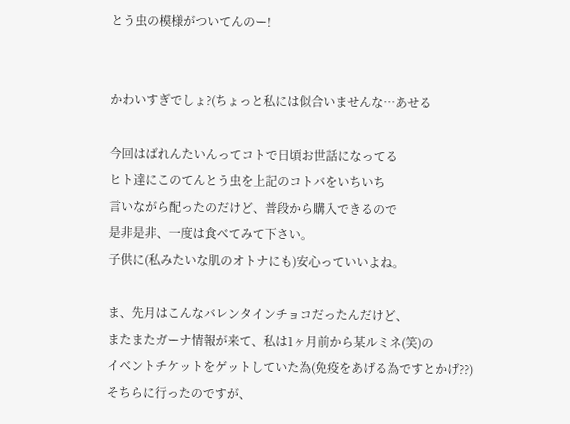とう虫の模様がついてんのー!


かわいすぎでしょ?(ちょっと私には似合いませんな…あせる

今回はばれんたいんってコトで日頃お世話になってる
ヒト達にこのてんとう虫を上記のコトバをいちいち
言いながら配ったのだけど、普段から購入できるので
是非是非、一度は食べてみて下さい。
子供に(私みたいな肌のオトナにも)安心っていいよね。

ま、先月はこんなバレンタインチョコだったんだけど、
またまたガーナ情報が来て、私は1ヶ月前から某ルミネ(笑)の
イベントチケットをゲットしていた為(免疫をあげる為ですとかげ??)
そちらに行ったのですが、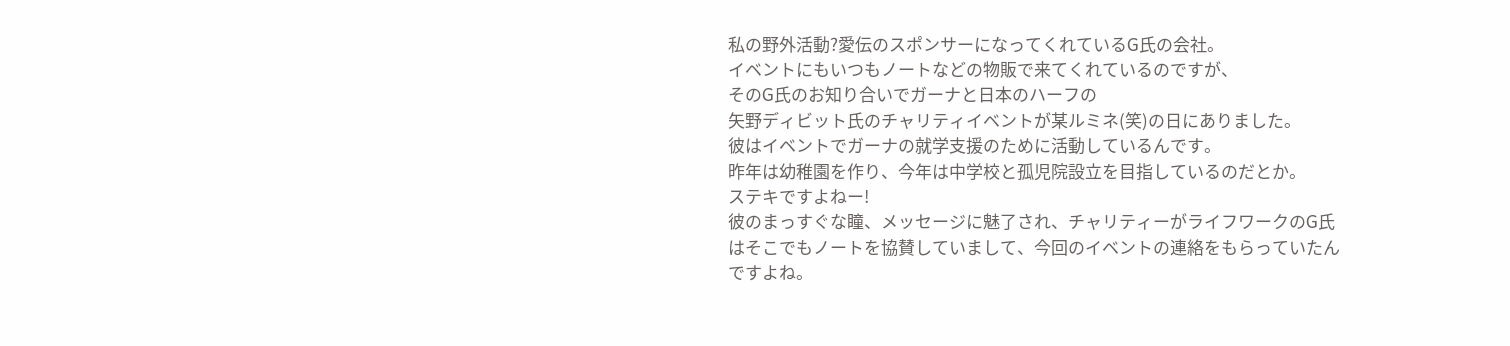私の野外活動?愛伝のスポンサーになってくれているG氏の会社。
イベントにもいつもノートなどの物販で来てくれているのですが、
そのG氏のお知り合いでガーナと日本のハーフの
矢野ディビット氏のチャリティイベントが某ルミネ(笑)の日にありました。
彼はイベントでガーナの就学支援のために活動しているんです。
昨年は幼稚園を作り、今年は中学校と孤児院設立を目指しているのだとか。
ステキですよねー!
彼のまっすぐな瞳、メッセージに魅了され、チャリティーがライフワークのG氏はそこでもノートを協賛していまして、今回のイベントの連絡をもらっていたんですよね。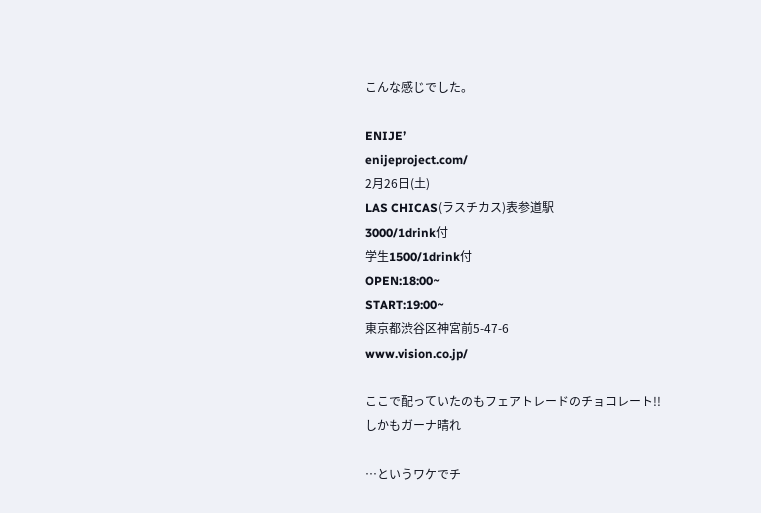こんな感じでした。

ENIJE’
enijeproject.com/
2月26日(土)
LAS CHICAS(ラスチカス)表参道駅
3000/1drink付
学生1500/1drink付
OPEN:18:00~
START:19:00~
東京都渋谷区神宮前5-47-6
www.vision.co.jp/

ここで配っていたのもフェアトレードのチョコレート!!
しかもガーナ晴れ

…というワケでチ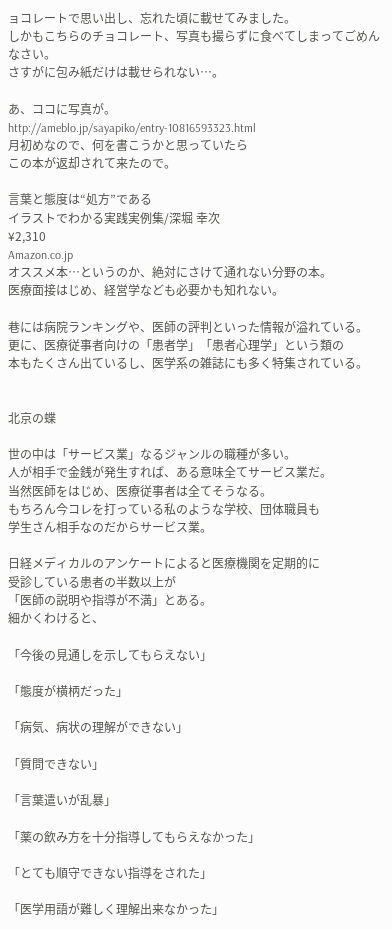ョコレートで思い出し、忘れた頃に載せてみました。
しかもこちらのチョコレート、写真も撮らずに食べてしまってごめんなさい。
さすがに包み紙だけは載せられない…。

あ、ココに写真が。
http://ameblo.jp/sayapiko/entry-10816593323.html
月初めなので、何を書こうかと思っていたら
この本が返却されて来たので。

言葉と態度は“処方”である
イラストでわかる実践実例集/深堀 幸次
¥2,310
Amazon.co.jp
オススメ本…というのか、絶対にさけて通れない分野の本。
医療面接はじめ、経営学なども必要かも知れない。

巷には病院ランキングや、医師の評判といった情報が溢れている。
更に、医療従事者向けの「患者学」「患者心理学」という類の
本もたくさん出ているし、医学系の雑誌にも多く特集されている。


北京の蝶

世の中は「サービス業」なるジャンルの職種が多い。
人が相手で金銭が発生すれば、ある意味全てサービス業だ。
当然医師をはじめ、医療従事者は全てそうなる。
もちろん今コレを打っている私のような学校、団体職員も
学生さん相手なのだからサービス業。

日経メディカルのアンケートによると医療機関を定期的に
受診している患者の半数以上が
「医師の説明や指導が不満」とある。
細かくわけると、

「今後の見通しを示してもらえない」

「態度が横柄だった」

「病気、病状の理解ができない」

「質問できない」

「言葉遣いが乱暴」

「薬の飲み方を十分指導してもらえなかった」

「とても順守できない指導をされた」

「医学用語が難しく理解出来なかった」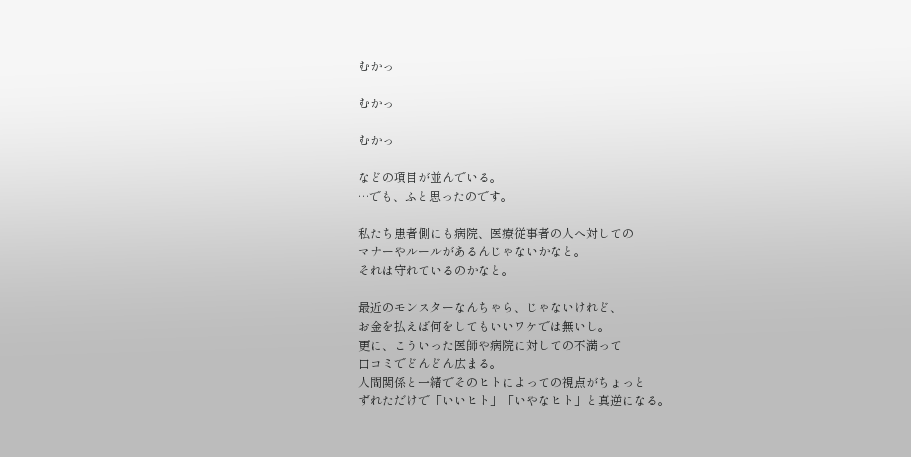むかっ

むかっ

むかっ

などの項目が並んでいる。
…でも、ふと思ったのです。

私たち患者側にも病院、医療従事者の人へ対しての
マナーやルールがあるんじゃないかなと。
それは守れているのかなと。

最近のモンスターなんちゃら、じゃないけれど、
お金を払えば何をしてもいいワケでは無いし。
更に、こういった医師や病院に対しての不満って
口コミでどんどん広まる。
人間関係と一緒でそのヒトによっての視点がちょっと
ずれただけで「いいヒト」「いやなヒト」と真逆になる。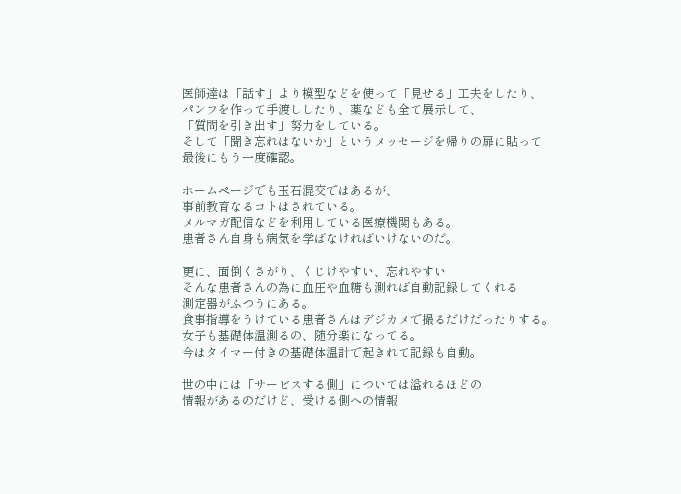医師達は「話す」より模型などを使って「見せる」工夫をしたり、
パンフを作って手渡ししたり、薬なども全て展示して、
「質問を引き出す」努力をしている。
そして「聞き忘れはないか」というメッセージを帰りの扉に貼って
最後にもう一度確認。

ホームページでも玉石混交ではあるが、
事前教育なるコトはされている。
メルマガ配信などを利用している医療機関もある。
患者さん自身も病気を学ばなければいけないのだ。

更に、面倒くさがり、くじけやすい、忘れやすい
そんな患者さんの為に血圧や血糖も測れば自動記録してくれる
測定器がふつうにある。
食事指導をうけている患者さんはデジカメで撮るだけだったりする。
女子も基礎体温測るの、随分楽になってる。
今はタイマー付きの基礎体温計で起きれて記録も自動。

世の中には「サービスする側」については溢れるほどの
情報があるのだけど、受ける側への情報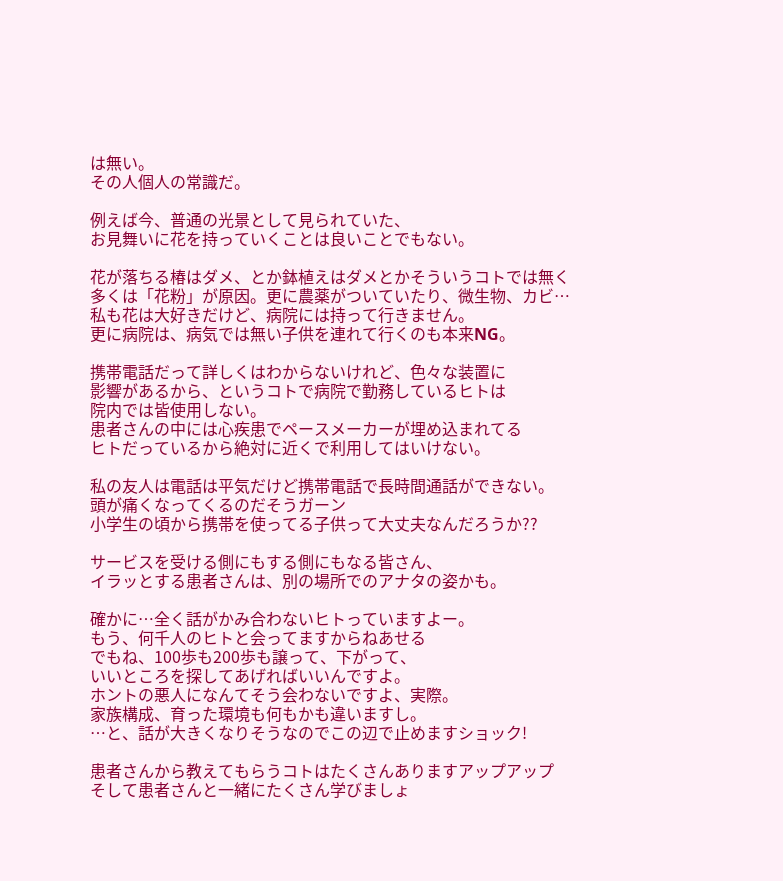は無い。
その人個人の常識だ。

例えば今、普通の光景として見られていた、
お見舞いに花を持っていくことは良いことでもない。

花が落ちる椿はダメ、とか鉢植えはダメとかそういうコトでは無く
多くは「花粉」が原因。更に農薬がついていたり、微生物、カビ…
私も花は大好きだけど、病院には持って行きません。
更に病院は、病気では無い子供を連れて行くのも本来NG。

携帯電話だって詳しくはわからないけれど、色々な装置に
影響があるから、というコトで病院で勤務しているヒトは
院内では皆使用しない。
患者さんの中には心疾患でペースメーカーが埋め込まれてる
ヒトだっているから絶対に近くで利用してはいけない。

私の友人は電話は平気だけど携帯電話で長時間通話ができない。
頭が痛くなってくるのだそうガーン
小学生の頃から携帯を使ってる子供って大丈夫なんだろうか??

サービスを受ける側にもする側にもなる皆さん、
イラッとする患者さんは、別の場所でのアナタの姿かも。

確かに…全く話がかみ合わないヒトっていますよー。
もう、何千人のヒトと会ってますからねあせる
でもね、100歩も200歩も譲って、下がって、
いいところを探してあげればいいんですよ。
ホントの悪人になんてそう会わないですよ、実際。
家族構成、育った環境も何もかも違いますし。
…と、話が大きくなりそうなのでこの辺で止めますショック!

患者さんから教えてもらうコトはたくさんありますアップアップ
そして患者さんと一緒にたくさん学びましょ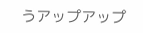うアップアップ